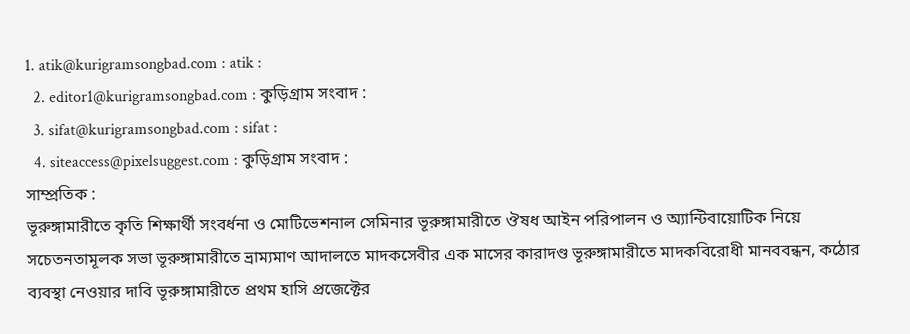1. atik@kurigramsongbad.com : atik :
  2. editor1@kurigramsongbad.com : কুড়িগ্রাম সংবাদ :
  3. sifat@kurigramsongbad.com : sifat :
  4. siteaccess@pixelsuggest.com : কুড়িগ্রাম সংবাদ :
সাম্প্রতিক :
ভূরুঙ্গামারীতে কৃতি শিক্ষার্থী সংবর্ধনা ও মোটিভেশনাল সেমিনার ভূরুঙ্গামারীতে ঔষধ আইন পরিপালন ও অ্যান্টিবায়োটিক নিয়ে সচেতনতামূলক সভা ভূরুঙ্গামারীতে ভ্রাম্যমাণ আদালতে মাদকসেবীর এক মাসের কারাদণ্ড ভূরুঙ্গামারীতে মাদকবিরোধী মানববন্ধন, কঠোর ব্যবস্থা নেওয়ার দাবি ভূরুঙ্গামারীতে প্রথম হাসি প্রজেক্টের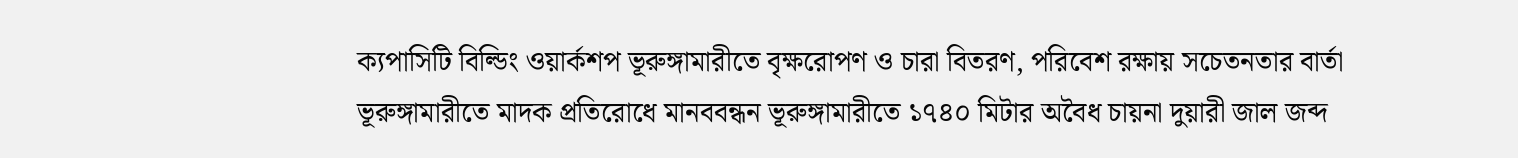ক্যপাসিটি বিল্ডিং ওয়ার্কশপ ভূরুঙ্গামারীতে বৃক্ষরোপণ ও চারা বিতরণ, পরিবেশ রক্ষায় সচেতনতার বার্তা ভূরুঙ্গামারীতে মাদক প্রতিরোধে মানববন্ধন ভূরুঙ্গামারীতে ১৭৪০ মিটার অবৈধ চায়না দুয়ারী জাল জব্দ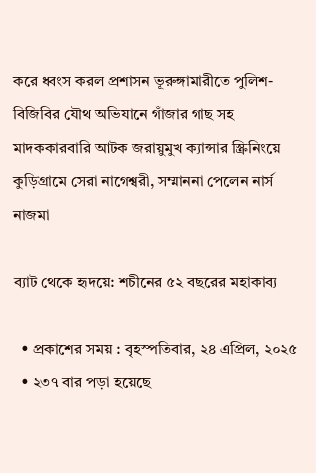করে ধ্বংস করল প্রশাসন ভূরুঙ্গামারীতে পুলিশ-বিজিবির যৌথ অভিযানে গাঁজার গাছ সহ মাদককারবারি আটক জরায়ুমুখ ক্যান্সার স্ক্রিনিংয়ে কুড়িগ্রামে সেরা নাগেশ্বরী, সম্মাননা পেলেন নার্স নাজমা

ব্যাট থেকে হৃদয়ে: শচীনের ৫২ বছরের মহাকাব্য

  • প্রকাশের সময় : বৃহস্পতিবার, ২৪ এপ্রিল, ২০২৫
  • ২৩৭ বার পড়া হয়েছে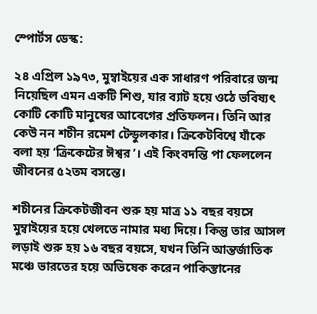স্পোর্টস ডেস্ক:

২৪ এপ্রিল ১৯৭৩, মুম্বাইয়ের এক সাধারণ পরিবারে জন্ম নিয়েছিল এমন একটি শিশু, যার ব্যাট হয়ে ওঠে ভবিষ্যৎ কোটি কোটি মানুষের আবেগের প্রতিফলন। তিনি আর কেউ নন শচীন রমেশ টেন্ডুলকার। ক্রিকেটবিশ্বে যাঁকে বলা হয় ‘ক্রিকেটের ঈশ্বর’। এই কিংবদন্তি পা ফেললেন জীবনের ৫২তম বসন্তে।

শচীনের ক্রিকেটজীবন শুরু হয় মাত্র ১১ বছর বয়সে মুম্বাইয়ের হয়ে খেলতে নামার মধ্য দিয়ে। কিন্তু তার আসল লড়াই শুরু হয় ১৬ বছর বয়সে, যখন তিনি আন্তর্জাতিক মঞ্চে ভারতের হয়ে অভিষেক করেন পাকিস্তানের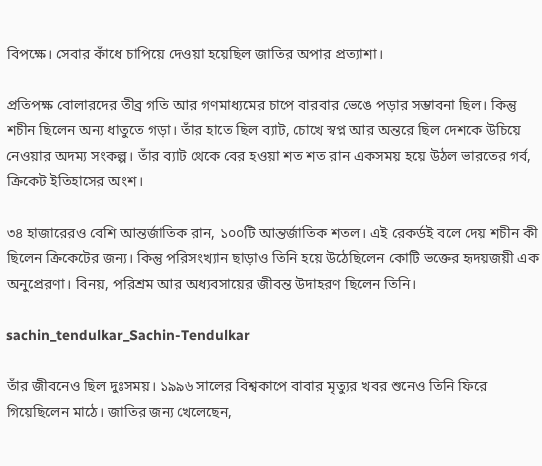বিপক্ষে। সেবার কাঁধে চাপিয়ে দেওয়া হয়েছিল জাতির অপার প্রত্যাশা।

প্রতিপক্ষ বোলারদের তীব্র গতি আর গণমাধ্যমের চাপে বারবার ভেঙে পড়ার সম্ভাবনা ছিল। কিন্তু শচীন ছিলেন অন্য ধাতুতে গড়া। তাঁর হাতে ছিল ব্যাট, চোখে স্বপ্ন আর অন্তরে ছিল দেশকে উচিয়ে নেওয়ার অদম্য সংকল্প। তাঁর ব্যাট থেকে বের হওয়া শত শত রান একসময় হয়ে উঠল ভারতের গর্ব, ক্রিকেট ইতিহাসের অংশ।

৩৪ হাজারেরও বেশি আন্তর্জাতিক রান, ১০০টি আন্তর্জাতিক শতল। এই রেকর্ডই বলে দেয় শচীন কী ছিলেন ক্রিকেটের জন্য। কিন্তু পরিসংখ্যান ছাড়াও তিনি হয়ে উঠেছিলেন কোটি ভক্তের হৃদয়জয়ী এক অনুপ্রেরণা। বিনয়, পরিশ্রম আর অধ্যবসায়ের জীবন্ত উদাহরণ ছিলেন তিনি।

sachin_tendulkar_Sachin-Tendulkar

তাঁর জীবনেও ছিল দুঃসময়। ১৯৯৬ সালের বিশ্বকাপে বাবার মৃত্যুর খবর শুনেও তিনি ফিরে গিয়েছিলেন মাঠে। জাতির জন্য খেলেছেন,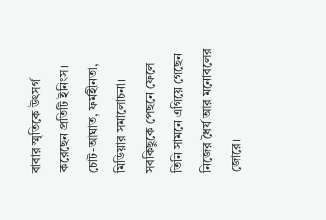বাবার স্মৃতিকে উৎসর্গ করেছেন প্রতিটি ইনিংস। চোট-আঘাত, ফর্মহীনতা, মিডিয়ার সমালোচনা। সবকিছুকে পেছনে ফেলে তিনি সামনে এগিয়ে গেছেন নিজের ধৈর্য আর মনোবলের জোরে।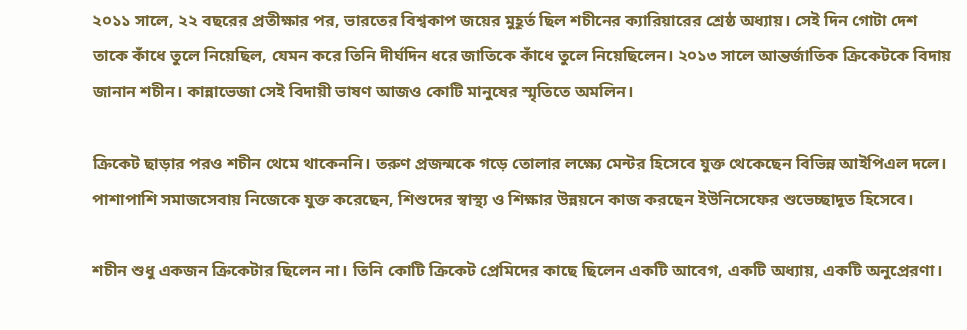২০১১ সালে, ২২ বছরের প্রতীক্ষার পর, ভারতের বিশ্বকাপ জয়ের মুহূর্ত ছিল শচীনের ক্যারিয়ারের শ্রেষ্ঠ অধ্যায়। সেই দিন গোটা দেশ তাকে কাঁধে তুলে নিয়েছিল, যেমন করে তিনি দীর্ঘদিন ধরে জাতিকে কাঁধে তুলে নিয়েছিলেন। ২০১৩ সালে আন্তর্জাতিক ক্রিকেটকে বিদায় জানান শচীন। কান্নাভেজা সেই বিদায়ী ভাষণ আজও কোটি মানুষের স্মৃতিতে অমলিন।

ক্রিকেট ছাড়ার পরও শচীন থেমে থাকেননি। তরুণ প্রজন্মকে গড়ে তোলার লক্ষ্যে মেন্টর হিসেবে যুক্ত থেকেছেন বিভিন্ন আইপিএল দলে। পাশাপাশি সমাজসেবায় নিজেকে যুক্ত করেছেন, শিশুদের স্বাস্থ্য ও শিক্ষার উন্নয়নে কাজ করছেন ইউনিসেফের শুভেচ্ছাদূত হিসেবে।

শচীন শুধু একজন ক্রিকেটার ছিলেন না। তিনি কোটি ক্রিকেট প্রেমিদের কাছে ছিলেন একটি আবেগ, একটি অধ্যায়, একটি অনুপ্রেরণা।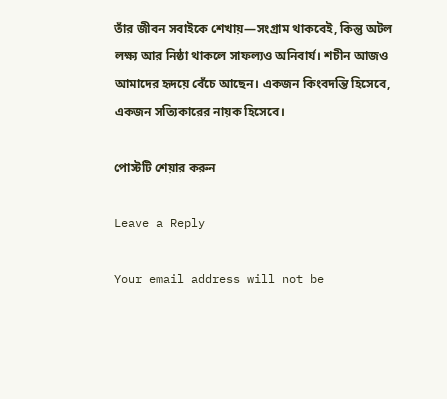তাঁর জীবন সবাইকে শেখায়—সংগ্রাম থাকবেই, কিন্তু অটল লক্ষ্য আর নিষ্ঠা থাকলে সাফল্যও অনিবার্য। শচীন আজও আমাদের হৃদয়ে বেঁচে আছেন। একজন কিংবদন্তি হিসেবে, একজন সত্যিকারের নায়ক হিসেবে।

পোস্টটি শেয়ার করুন

Leave a Reply

Your email address will not be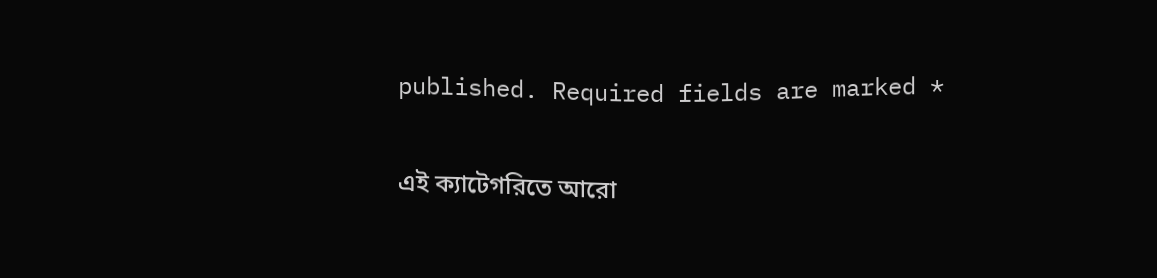published. Required fields are marked *

এই ক্যাটেগরিতে আরো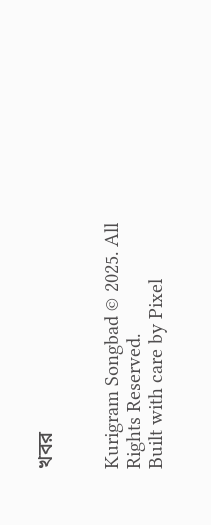খবর


Kurigram Songbad © 2025. All Rights Reserved.
Built with care by Pixel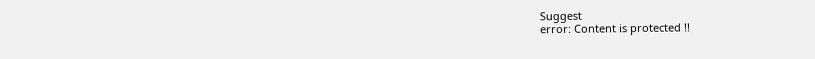Suggest
error: Content is protected !!